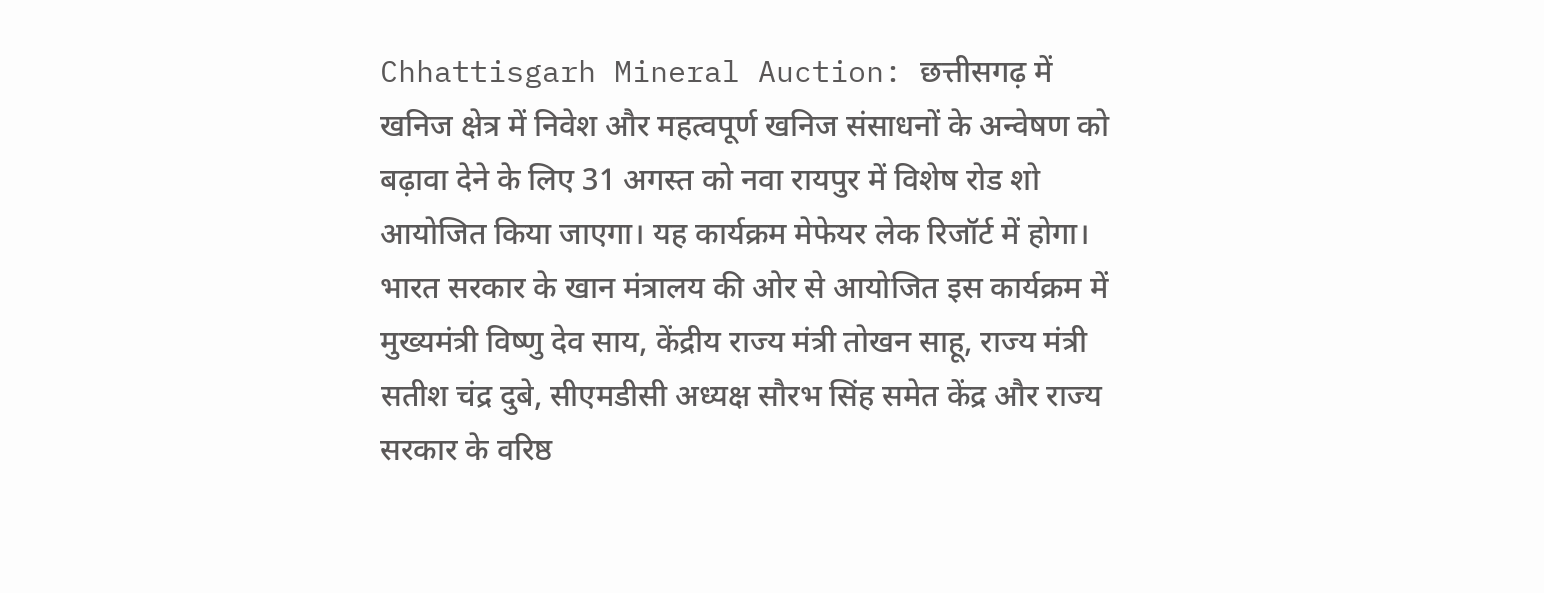Chhattisgarh Mineral Auction: छत्तीसगढ़ में खनिज क्षेत्र में निवेश और महत्वपूर्ण खनिज संसाधनों के अन्वेषण को बढ़ावा देने के लिए 31 अगस्त को नवा रायपुर में विशेष रोड शो आयोजित किया जाएगा। यह कार्यक्रम मेफेयर लेक रिजॉर्ट में होगा। भारत सरकार के खान मंत्रालय की ओर से आयोजित इस कार्यक्रम में मुख्यमंत्री विष्णु देव साय, केंद्रीय राज्य मंत्री तोखन साहू, राज्य मंत्री सतीश चंद्र दुबे, सीएमडीसी अध्यक्ष सौरभ सिंह समेत केंद्र और राज्य सरकार के वरिष्ठ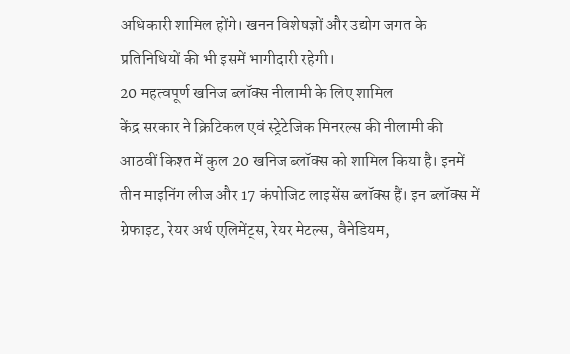अधिकारी शामिल होंगे। खनन विशेषज्ञों और उद्योग जगत के प्रतिनिधियों की भी इसमें भागीदारी रहेगी।
20 महत्वपूर्ण खनिज ब्लॉक्स नीलामी के लिए शामिल
केंद्र सरकार ने क्रिटिकल एवं स्ट्रेटेजिक मिनरल्स की नीलामी की आठवीं किश्त में कुल 20 खनिज ब्लॉक्स को शामिल किया है। इनमें तीन माइनिंग लीज और 17 कंपोजिट लाइसेंस ब्लॉक्स हैं। इन ब्लॉक्स में ग्रेफाइट, रेयर अर्थ एलिमेंट्स, रेयर मेटल्स, वैनेडियम,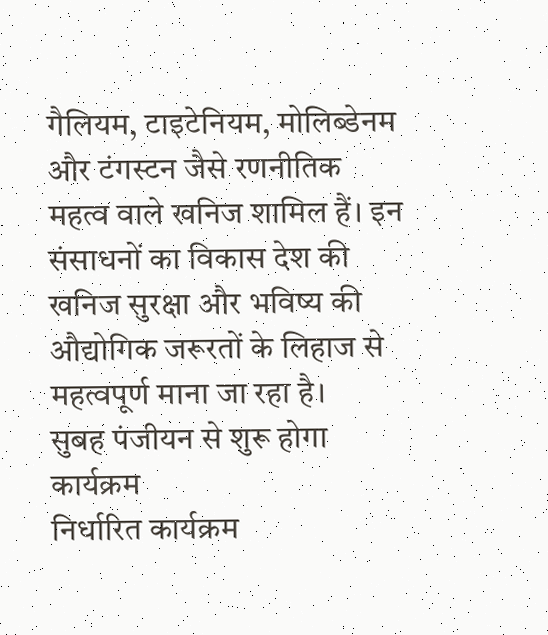गैलियम, टाइटेनियम, मोलिब्डेनम और टंगस्टन जैसे रणनीतिक महत्व वाले खनिज शामिल हैं। इन संसाधनों का विकास देश की खनिज सुरक्षा और भविष्य की औद्योगिक जरूरतों के लिहाज से महत्वपूर्ण माना जा रहा है।
सुबह पंजीयन से शुरू होगा कार्यक्रम
निर्धारित कार्यक्रम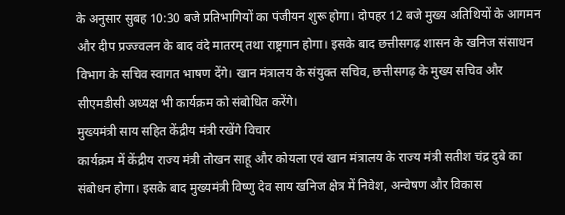के अनुसार सुबह 10:30 बजे प्रतिभागियों का पंजीयन शुरू होगा। दोपहर 12 बजे मुख्य अतिथियों के आगमन और दीप प्रज्ज्वलन के बाद वंदे मातरम् तथा राष्ट्रगान होगा। इसके बाद छत्तीसगढ़ शासन के खनिज संसाधन विभाग के सचिव स्वागत भाषण देंगे। खान मंत्रालय के संयुक्त सचिव, छत्तीसगढ़ के मुख्य सचिव और सीएमडीसी अध्यक्ष भी कार्यक्रम को संबोधित करेंगे।
मुख्यमंत्री साय सहित केंद्रीय मंत्री रखेंगे विचार
कार्यक्रम में केंद्रीय राज्य मंत्री तोखन साहू और कोयला एवं खान मंत्रालय के राज्य मंत्री सतीश चंद्र दुबे का संबोधन होगा। इसके बाद मुख्यमंत्री विष्णु देव साय खनिज क्षेत्र में निवेश, अन्वेषण और विकास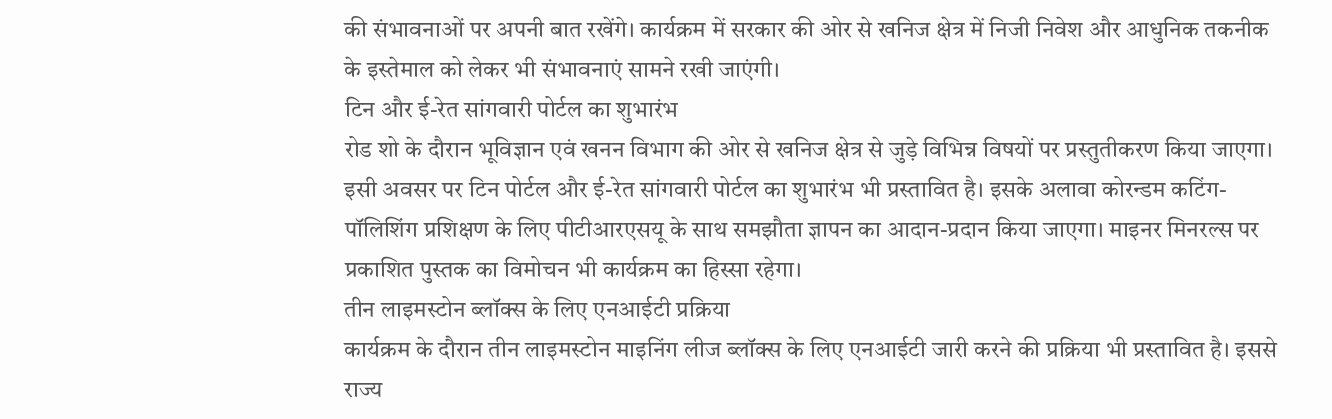की संभावनाओं पर अपनी बात रखेंगे। कार्यक्रम में सरकार की ओर से खनिज क्षेत्र में निजी निवेश और आधुनिक तकनीक के इस्तेमाल को लेकर भी संभावनाएं सामने रखी जाएंगी।
टिन और ई-रेत सांगवारी पोर्टल का शुभारंभ
रोड शो के दौरान भूविज्ञान एवं खनन विभाग की ओर से खनिज क्षेत्र से जुड़े विभिन्न विषयों पर प्रस्तुतीकरण किया जाएगा। इसी अवसर पर टिन पोर्टल और ई-रेत सांगवारी पोर्टल का शुभारंभ भी प्रस्तावित है। इसके अलावा कोरन्डम कटिंग-पॉलिशिंग प्रशिक्षण के लिए पीटीआरएसयू के साथ समझौता ज्ञापन का आदान-प्रदान किया जाएगा। माइनर मिनरल्स पर प्रकाशित पुस्तक का विमोचन भी कार्यक्रम का हिस्सा रहेगा।
तीन लाइमस्टोन ब्लॉक्स के लिए एनआईटी प्रक्रिया
कार्यक्रम के दौरान तीन लाइमस्टोन माइनिंग लीज ब्लॉक्स के लिए एनआईटी जारी करने की प्रक्रिया भी प्रस्तावित है। इससे राज्य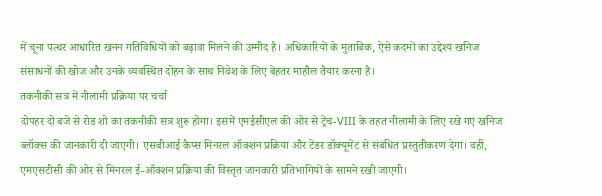में चूना पत्थर आधारित खनन गतिविधियों को बढ़ावा मिलने की उम्मीद है। अधिकारियों के मुताबिक, ऐसे कदमों का उद्देश्य खनिज संसाधनों की खोज और उनके व्यवस्थित दोहन के साथ निवेश के लिए बेहतर माहौल तैयार करना है।
तकनीकी सत्र में नीलामी प्रक्रिया पर चर्चा
दोपहर दो बजे से रोड शो का तकनीकी सत्र शुरू होगा। इसमें एमईसीएल की ओर से ट्रेंच-VIII के तहत नीलामी के लिए रखे गए खनिज ब्लॉक्स की जानकारी दी जाएगी। एसबीआई कैप्स मिनरल ऑक्शन प्रक्रिया और टेंडर डॉक्यूमेंट से संबंधित प्रस्तुतीकरण देगा। वहीं, एमएसटीसी की ओर से मिनरल ई-ऑक्शन प्रक्रिया की विस्तृत जानकारी प्रतिभागियों के सामने रखी जाएगी।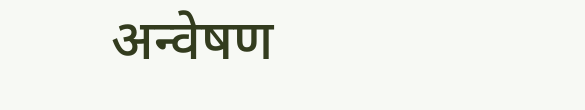अन्वेषण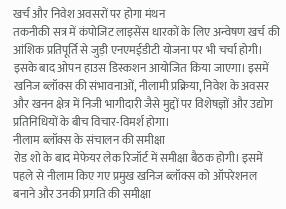खर्च और निवेश अवसरों पर होगा मंथन
तकनीकी सत्र में कंपोजिट लाइसेंस धारकों के लिए अन्वेषण खर्च की आंशिक प्रतिपूर्ति से जुड़ी एनएमईडीटी योजना पर भी चर्चा होगी। इसके बाद ओपन हाउस डिस्कशन आयोजित किया जाएगा। इसमें खनिज ब्लॉक्स की संभावनाओं, नीलामी प्रक्रिया, निवेश के अवसर और खनन क्षेत्र में निजी भागीदारी जैसे मुद्दों पर विशेषज्ञों और उद्योग प्रतिनिधियों के बीच विचार-विमर्श होगा।
नीलाम ब्लॉक्स के संचालन की समीक्षा
रोड शो के बाद मेफेयर लेक रिजॉर्ट में समीक्षा बैठक होगी। इसमें पहले से नीलाम किए गए प्रमुख खनिज ब्लॉक्स को ऑपरेशनल बनाने और उनकी प्रगति की समीक्षा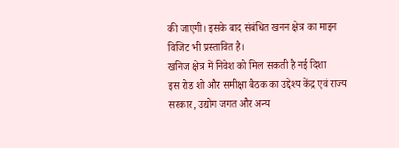की जाएगी। इसके बाद संबंधित खनन क्षेत्र का माइन विजिट भी प्रस्तावित है।
खनिज क्षेत्र में निवेश को मिल सकती है नई दिशा
इस रोड शो और समीक्षा बैठक का उद्देश्य केंद्र एवं राज्य सरकार, उद्योग जगत और अन्य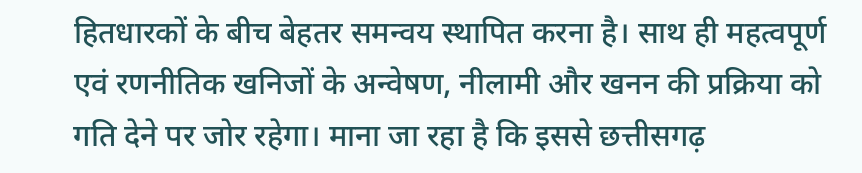हितधारकों के बीच बेहतर समन्वय स्थापित करना है। साथ ही महत्वपूर्ण एवं रणनीतिक खनिजों के अन्वेषण, नीलामी और खनन की प्रक्रिया को गति देने पर जोर रहेगा। माना जा रहा है कि इससे छत्तीसगढ़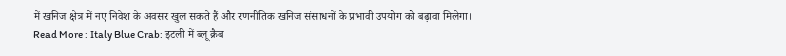में खनिज क्षेत्र में नए निवेश के अवसर खुल सकते हैं और रणनीतिक खनिज संसाधनों के प्रभावी उपयोग को बढ़ावा मिलेगा।
Read More : Italy Blue Crab: इटली में ब्लू क्रैब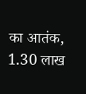का आतंक, 1.30 लाख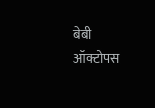बेबी ऑक्टोपस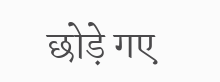छोड़े गए